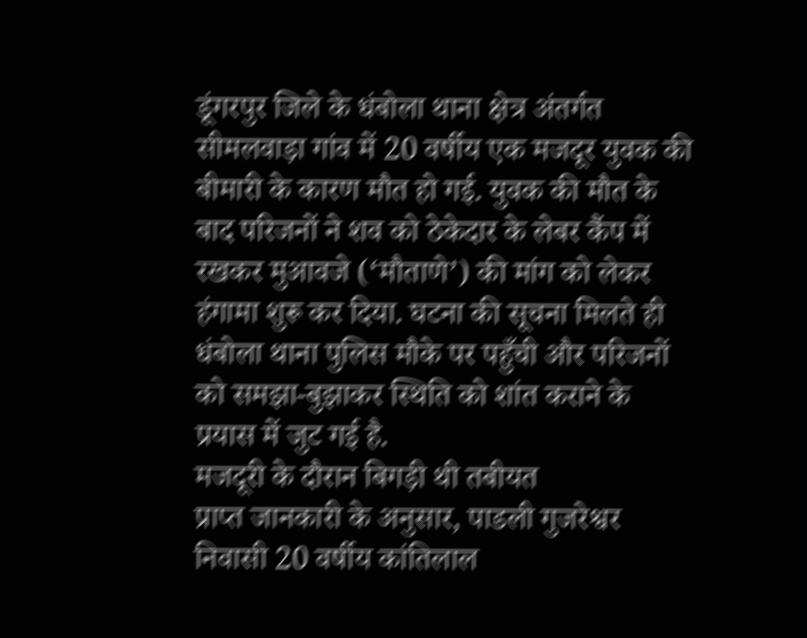डूंगरपुर जिले के धंबोला थाना क्षेत्र अंतर्गत सीमलवाड़ा गांव में 20 वर्षीय एक मजदूर युवक की बीमारी के कारण मौत हो गई. युवक की मौत के बाद परिजनों ने शव को ठेकेदार के लेबर कैंप में रखकर मुआवजे (‘मौताणे’) की मांग को लेकर हंगामा शुरू कर दिया. घटना की सूचना मिलते ही धंबोला थाना पुलिस मौके पर पहुँची और परिजनों को समझा-बुझाकर स्थिति को शांत कराने के प्रयास में जुट गई है.
मजदूरी के दौरान बिगड़ी थी तबीयत
प्राप्त जानकारी के अनुसार, पाडली गुजरेश्वर निवासी 20 वर्षीय कांतिलाल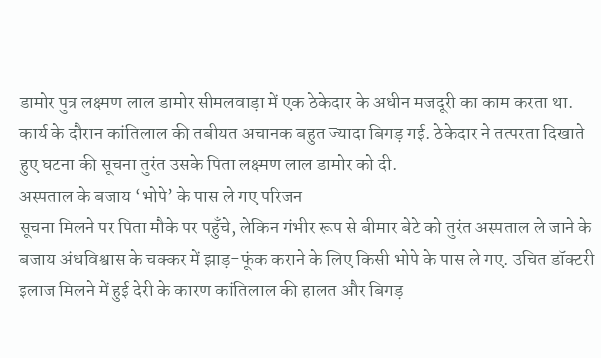डामोर पुत्र लक्ष्मण लाल डामोर सीमलवाड़ा में एक ठेकेदार के अधीन मजदूरी का काम करता था. कार्य के दौरान कांतिलाल की तबीयत अचानक बहुत ज्यादा बिगड़ गई. ठेकेदार ने तत्परता दिखाते हुए घटना की सूचना तुरंत उसके पिता लक्ष्मण लाल डामोर को दी.
अस्पताल के बजाय ‘भोपे’ के पास ले गए परिजन
सूचना मिलने पर पिता मौके पर पहुँचे, लेकिन गंभीर रूप से बीमार बेटे को तुरंत अस्पताल ले जाने के बजाय अंधविश्वास के चक्कर में झाड़-फूंक कराने के लिए किसी भोपे के पास ले गए. उचित डॉक्टरी इलाज मिलने में हुई देरी के कारण कांतिलाल की हालत और बिगड़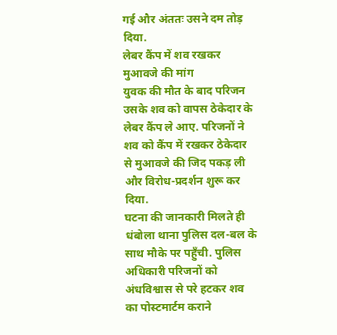गई और अंततः उसने दम तोड़ दिया.
लेबर कैंप में शव रखकर मुआवजे की मांग
युवक की मौत के बाद परिजन उसके शव को वापस ठेकेदार के लेबर कैंप ले आए. परिजनों ने शव को कैंप में रखकर ठेकेदार से मुआवजे की जिद पकड़ ली और विरोध-प्रदर्शन शुरू कर दिया.
घटना की जानकारी मिलते ही धंबोला थाना पुलिस दल-बल के साथ मौके पर पहुँची. पुलिस अधिकारी परिजनों को अंधविश्वास से परे हटकर शव का पोस्टमार्टम कराने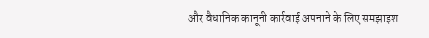और वैधानिक कानूनी कार्रवाई अपनाने के लिए समझाइश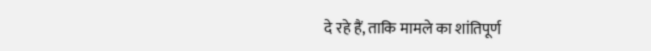दे रहे हैं, ताकि मामले का शांतिपूर्ण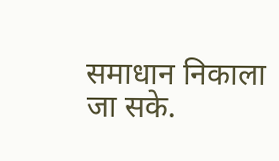समाधान निकाला जा सके.